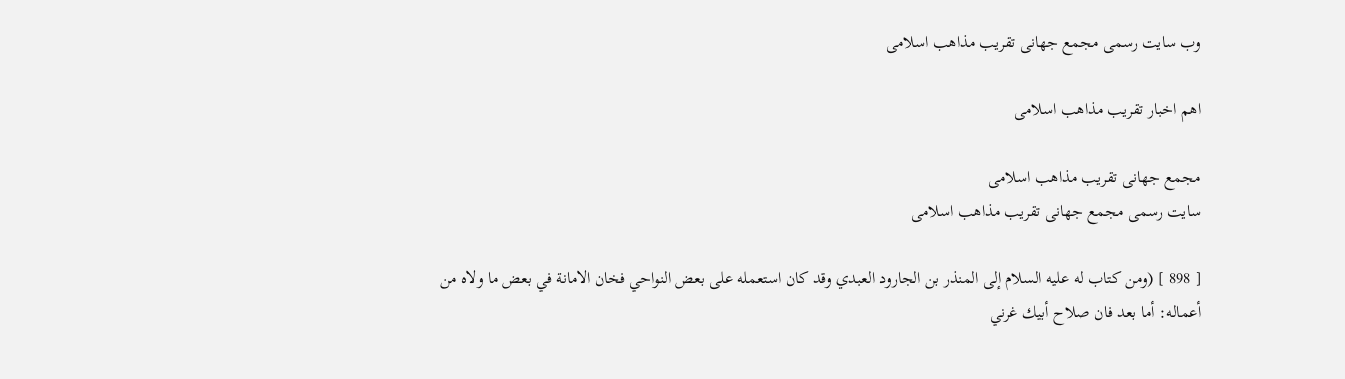وب سایت رسمی مجمع جهانى تقريب مذاهب اسلامى

اهم اخبار تقریب مذاهب اسلامی

مجمع جهانى تقريب مذاهب اسلامى
سایت رسمی مجمع جهانى تقريب مذاهب اسلامى

[ 898 ] (ومن كتاب له عليه السلام إلى المنذر بن الجارود العبدي وقد كان استعمله على بعض النواحي فخان الامانة في بعض ما ولاه من أعماله: أما بعد فان صلاح أبيك غرني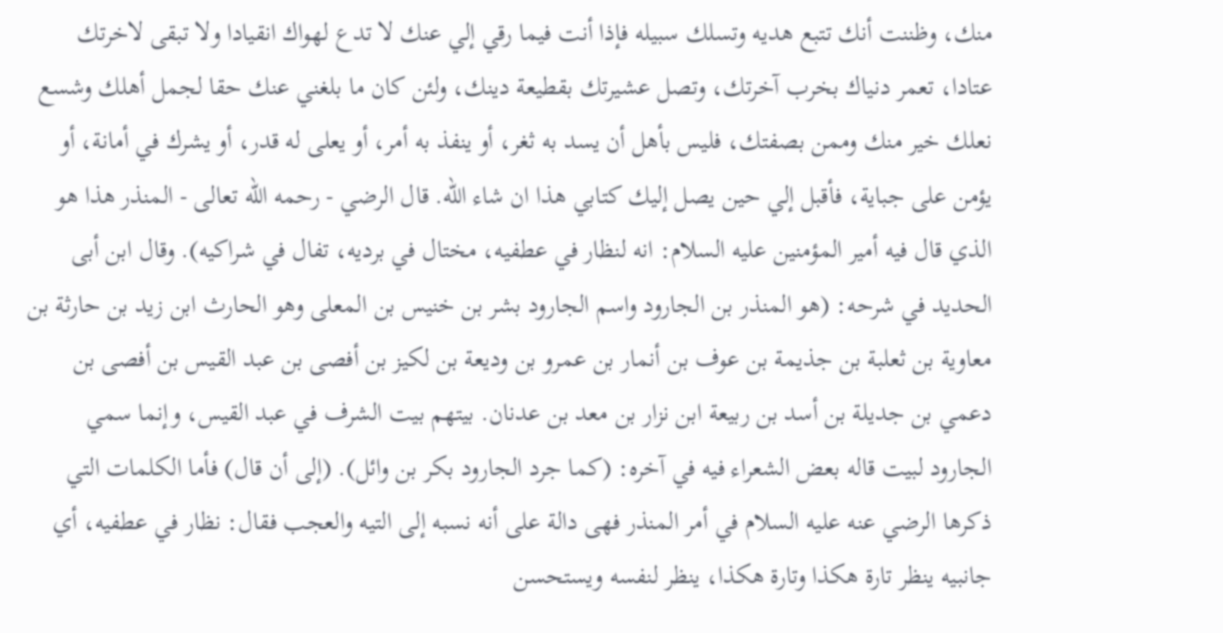منك، وظننت أنك تتبع هديه وتسلك سبيله فإذا أنت فيما رقي إلي عنك لا تدع لهواك انقيادا ولا تبقى لاخرتك عتادا، تعمر دنياك بخرب آخرتك، وتصل عشيرتك بقطيعة دينك، ولئن كان ما بلغني عنك حقا لجمل أهلك وشسع نعلك خير منك وممن بصفتك، فليس بأهل أن يسد به ثغر، أو ينفذ به أمر، أو يعلى له قدر، أو يشرك في أمانة، أو يؤمن على جباية، فأقبل إلي حين يصل إليك كتابي هذا ان شاء الله. قال الرضي - رحمه الله تعالى - المنذر هذا هو الذي قال فيه أمير المؤمنين عليه السلام: انه لنظار في عطفيه، مختال في برديه، تفال في شراكيه). وقال ابن أبى الحديد في شرحه: (هو المنذر بن الجارود واسم الجارود بشر بن خنيس بن المعلى وهو الحارث ابن زيد بن حارثة بن معاوية بن ثعلبة بن جذيمة بن عوف بن أنمار بن عمرو بن وديعة بن لكيز بن أفصى بن عبد القيس بن أفصى بن دعمي بن جديلة بن أسد بن ربيعة ابن نزار بن معد بن عدنان. بيتهم بيت الشرف في عبد القيس، وإنما سمي الجارود لبيت قاله بعض الشعراء فيه في آخره: (كما جرد الجارود بكر بن وائل). (إلى أن قال) فأما الكلمات التي ذكرها الرضي عنه عليه السلام في أمر المنذر فهى دالة على أنه نسبه إلى التيه والعجب فقال: نظار في عطفيه، أي جانبيه ينظر تارة هكذا وتارة هكذا، ينظر لنفسه ويستحسن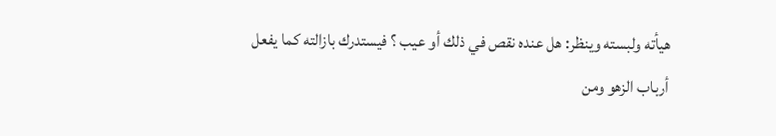هيأته ولبسته وينظر: هل عنده نقص في ذلك أو عيب ؟ فيستدرك بازالته كما يفعل أرباب الزهو ومن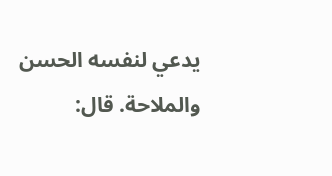يدعي لنفسه الحسن والملاحة. قال: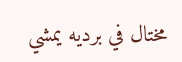مختال في برديه يمشي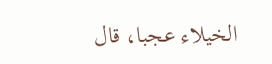الخيلاء عجبا، قال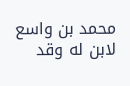محمد بن واسع لابن له وقد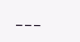___